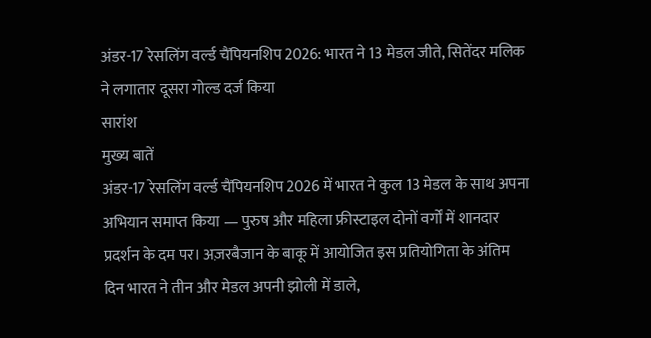अंडर-17 रेसलिंग वर्ल्ड चैंपियनशिप 2026: भारत ने 13 मेडल जीते, सितेंदर मलिक ने लगातार दूसरा गोल्ड दर्ज किया
सारांश
मुख्य बातें
अंडर-17 रेसलिंग वर्ल्ड चैंपियनशिप 2026 में भारत ने कुल 13 मेडल के साथ अपना अभियान समाप्त किया — पुरुष और महिला फ्रीस्टाइल दोनों वर्गों में शानदार प्रदर्शन के दम पर। अज़रबैजान के बाकू में आयोजित इस प्रतियोगिता के अंतिम दिन भारत ने तीन और मेडल अपनी झोली में डाले,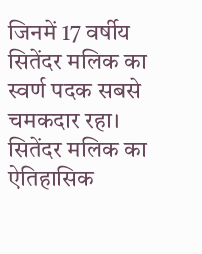जिनमें 17 वर्षीय सितेंदर मलिक का स्वर्ण पदक सबसे चमकदार रहा।
सितेंदर मलिक का ऐतिहासिक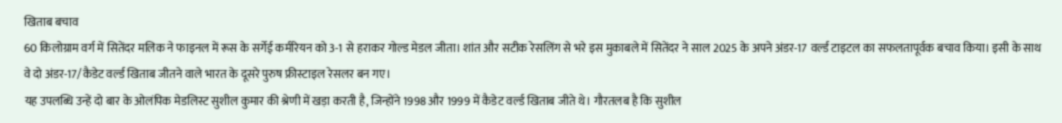खिताब बचाव
60 किलोग्राम वर्ग में सितेंदर मलिक ने फाइनल में रूस के सर्गेई कर्मरियन को 3-1 से हराकर गोल्ड मेडल जीता। शांत और सटीक रेसलिंग से भरे इस मुकाबले में सितेंदर ने साल 2025 के अपने अंडर-17 वर्ल्ड टाइटल का सफलतापूर्वक बचाव किया। इसी के साथ वे दो अंडर-17/कैडेट वर्ल्ड खिताब जीतने वाले भारत के दूसरे पुरुष फ्रीस्टाइल रेसलर बन गए।
यह उपलब्धि उन्हें दो बार के ओलंपिक मेडलिस्ट सुशील कुमार की श्रेणी में खड़ा करती है, जिन्होंने 1998 और 1999 में कैडेट वर्ल्ड खिताब जीते थे। गौरतलब है कि सुशील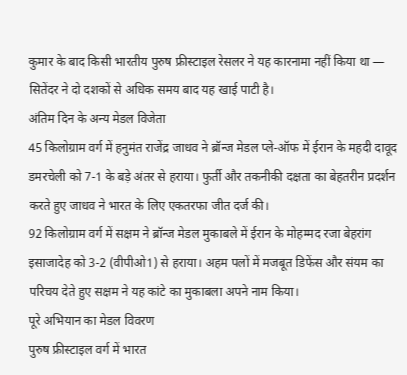कुमार के बाद किसी भारतीय पुरुष फ्रीस्टाइल रेसलर ने यह कारनामा नहीं किया था — सितेंदर ने दो दशकों से अधिक समय बाद यह खाई पाटी है।
अंतिम दिन के अन्य मेडल विजेता
45 किलोग्राम वर्ग में हनुमंत राजेंद्र जाधव ने ब्रॉन्ज मेडल प्ले-ऑफ में ईरान के महदी दावूद डमरचेली को 7-1 के बड़े अंतर से हराया। फुर्ती और तकनीकी दक्षता का बेहतरीन प्रदर्शन करते हुए जाधव ने भारत के लिए एकतरफा जीत दर्ज की।
92 किलोग्राम वर्ग में सक्षम ने ब्रॉन्ज मेडल मुकाबले में ईरान के मोहम्मद रजा बेहरांग इसाजादेह को 3-2 (वीपीओ1) से हराया। अहम पलों में मजबूत डिफेंस और संयम का परिचय देते हुए सक्षम ने यह कांटे का मुकाबला अपने नाम किया।
पूरे अभियान का मेडल विवरण
पुरुष फ्रीस्टाइल वर्ग में भारत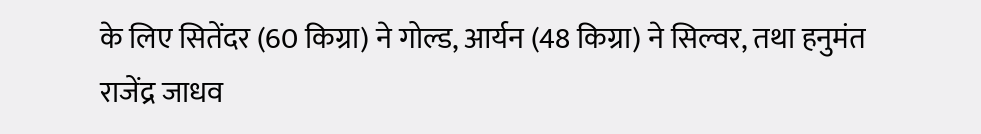के लिए सितेंदर (60 किग्रा) ने गोल्ड, आर्यन (48 किग्रा) ने सिल्वर, तथा हनुमंत राजेंद्र जाधव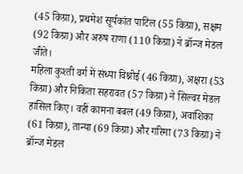(45 किग्रा), प्रथमेश सूर्यकांत पाटिल (55 किग्रा), सक्षम (92 किग्रा) और अरुष राणा (110 किग्रा) ने ब्रॉन्ज मेडल जीते।
महिला कुश्ती वर्ग में संध्या विश्नोई (46 किग्रा), अक्षरा (53 किग्रा) और निकिता सहरावत (57 किग्रा) ने सिल्वर मेडल हासिल किए। वहीं कामना बबल (49 किग्रा), अवांशिका (61 किग्रा), तान्या (69 किग्रा) और गरिमा (73 किग्रा) ने ब्रॉन्ज मेडल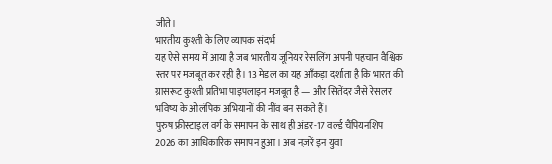जीते।
भारतीय कुश्ती के लिए व्यापक संदर्भ
यह ऐसे समय में आया है जब भारतीय जूनियर रेसलिंग अपनी पहचान वैश्विक स्तर पर मजबूत कर रही है। 13 मेडल का यह आँकड़ा दर्शाता है कि भारत की ग्रासरूट कुश्ती प्रतिभा पाइपलाइन मजबूत है — और सितेंदर जैसे रेसलर भविष्य के ओलंपिक अभियानों की नींव बन सकते हैं।
पुरुष फ्रीस्टाइल वर्ग के समापन के साथ ही अंडर-17 वर्ल्ड चैंपियनशिप 2026 का आधिकारिक समापन हुआ। अब नज़रें इन युवा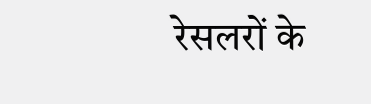रेसलरों के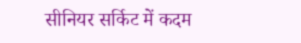सीनियर सर्किट में कदम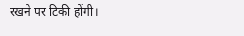रखने पर टिकी होंगी।